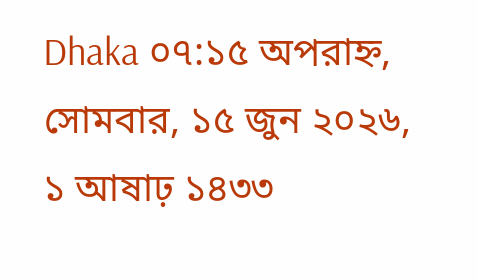Dhaka ০৭:১৫ অপরাহ্ন, সোমবার, ১৫ জুন ২০২৬, ১ আষাঢ় ১৪৩৩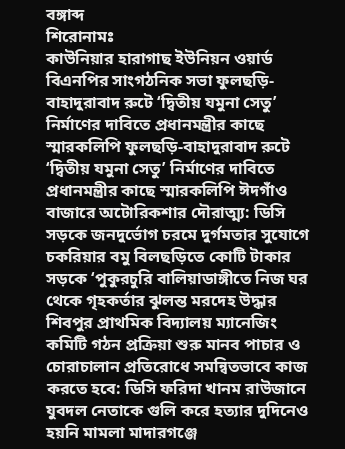বঙ্গাব্দ
শিরোনামঃ
কাউনিয়ার হারাগাছ ইউনিয়ন ওয়ার্ড বিএনপির সাংগঠনিক সভা ফুলছড়ি-বাহাদুরাবাদ রুটে ‘দ্বিতীয় যমুনা সেতু’ নির্মাণের দাবিতে প্রধানমন্ত্রীর কাছে স্মারকলিপি ফুলছড়ি-বাহাদুরাবাদ রুটে ‘দ্বিতীয় যমুনা সেতু’ নির্মাণের দাবিতে প্রধানমন্ত্রীর কাছে স্মারকলিপি ঈদগাঁও বাজারে অটোরিকশার দৌরাত্ম্য: ডিসি সড়কে জনদুর্ভোগ চরমে দুর্গমতার সুযোগে চকরিয়ার বমু বিলছড়িতে কোটি টাকার সড়কে ‘পুকুরচুরি বালিয়াডাঙ্গীতে নিজ ঘর থেকে গৃহকর্তার ঝুলন্ত মরদেহ উদ্ধার শিবপুর প্রাথমিক বিদ্যালয় ম্যানেজিং কমিটি গঠন প্রক্রিয়া শুরু মানব পাচার ও চোরাচালান প্রতিরোধে সমন্বিতভাবে কাজ করতে হবে: ডিসি ফরিদা খানম রাউজানে যুবদল নেতাকে গুলি করে হত্যার দুদিনেও হয়নি মামলা মাদারগঞ্জে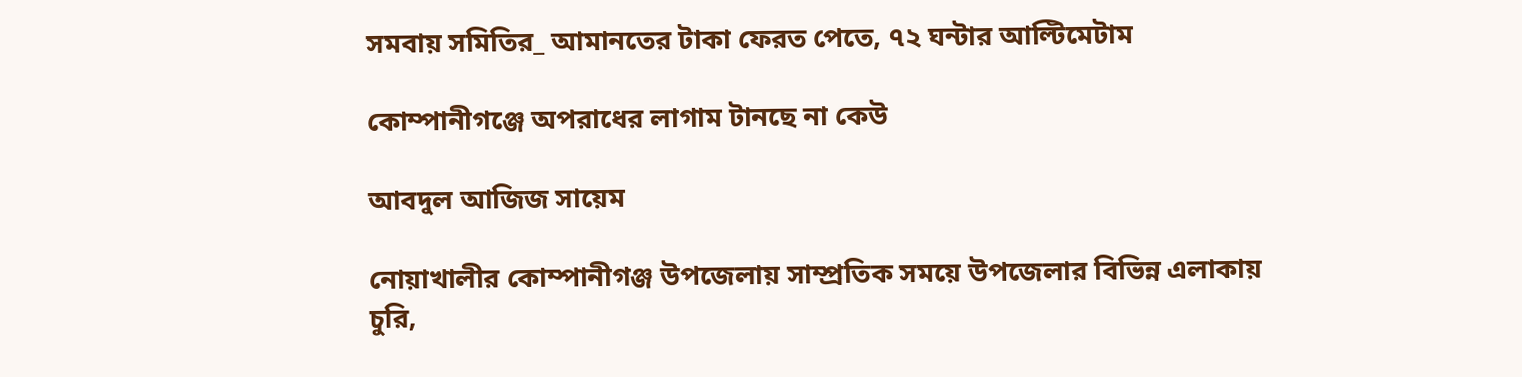সমবায় সমিতির_ আমানতের টাকা ফেরত পেতে, ৭২ ঘন্টার আল্টিমেটাম

কোম্পানীগঞ্জে অপরাধের লাগাম টানছে না কেউ

আবদুল আজিজ সায়েম

নোয়াখালীর কোম্পানীগঞ্জ উপজেলায় সাম্প্রতিক সময়ে উপজেলার বিভিন্ন এলাকায় চুরি,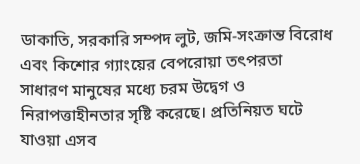ডাকাতি, সরকারি সম্পদ লুট, জমি-সংক্রান্ত বিরোধ এবং কিশোর গ্যাংয়ের বেপরোয়া তৎপরতা সাধারণ মানুষের মধ্যে চরম উদ্বেগ ও নিরাপত্তাহীনতার সৃষ্টি করেছে। প্রতিনিয়ত ঘটে যাওয়া এসব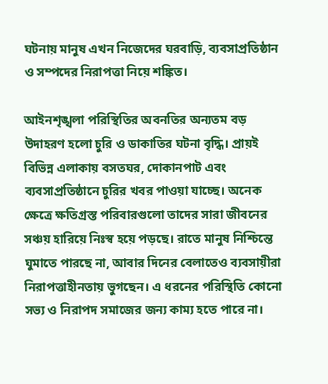ঘটনায় মানুষ এখন নিজেদের ঘরবাড়ি, ব্যবসাপ্রতিষ্ঠান ও সম্পদের নিরাপত্তা নিয়ে শঙ্কিত।

আইনশৃঙ্খলা পরিস্থিতির অবনতির অন্যতম বড় উদাহরণ হলো চুরি ও ডাকাতির ঘটনা বৃদ্ধি। প্রায়ই বিভিন্ন এলাকায় বসতঘর, দোকানপাট এবং ব্যবসাপ্রতিষ্ঠানে চুরির খবর পাওয়া যাচ্ছে। অনেক ক্ষেত্রে ক্ষতিগ্রস্ত পরিবারগুলো তাদের সারা জীবনের সঞ্চয় হারিয়ে নিঃস্ব হয়ে পড়ছে। রাতে মানুষ নিশ্চিন্তে ঘুমাতে পারছে না, আবার দিনের বেলাতেও ব্যবসায়ীরা নিরাপত্তাহীনতায় ভুগছেন। এ ধরনের পরিস্থিতি কোনো সভ্য ও নিরাপদ সমাজের জন্য কাম্য হতে পারে না।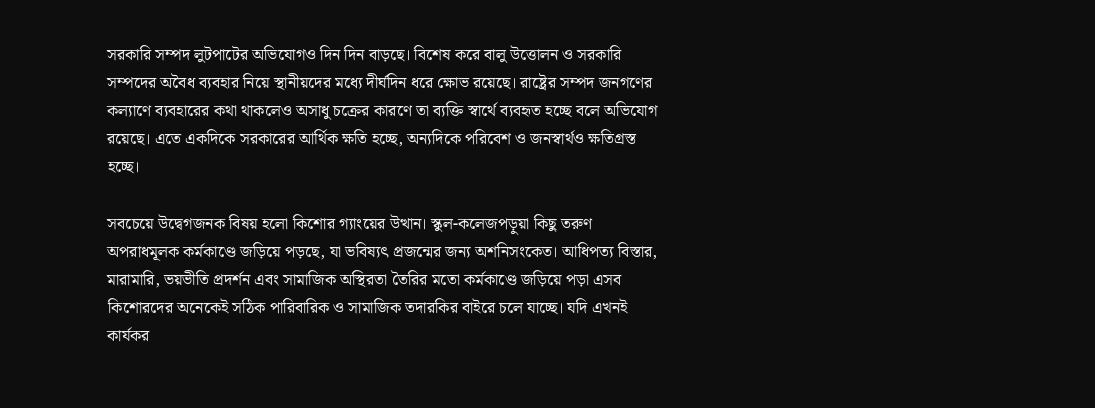সরকারি সম্পদ লুটপাটের অভিযোগও দিন দিন বাড়ছে। বিশেষ করে বালু উত্তোলন ও সরকারি সম্পদের অবৈধ ব্যবহার নিয়ে স্থানীয়দের মধ্যে দীর্ঘদিন ধরে ক্ষোভ রয়েছে। রাষ্ট্রের সম্পদ জনগণের কল্যাণে ব্যবহারের কথা থাকলেও অসাধু চক্রের কারণে তা ব্যক্তি স্বার্থে ব্যবহৃত হচ্ছে বলে অভিযোগ রয়েছে। এতে একদিকে সরকারের আর্থিক ক্ষতি হচ্ছে, অন্যদিকে পরিবেশ ও জনস্বার্থও ক্ষতিগ্রস্ত হচ্ছে।

সবচেয়ে উদ্বেগজনক বিষয় হলো কিশোর গ্যাংয়ের উত্থান। স্কুল-কলেজপড়ুয়া কিছু তরুণ অপরাধমূলক কর্মকাণ্ডে জড়িয়ে পড়ছে, যা ভবিষ্যৎ প্রজন্মের জন্য অশনিসংকেত। আধিপত্য বিস্তার, মারামারি, ভয়ভীতি প্রদর্শন এবং সামাজিক অস্থিরতা তৈরির মতো কর্মকাণ্ডে জড়িয়ে পড়া এসব কিশোরদের অনেকেই সঠিক পারিবারিক ও সামাজিক তদারকির বাইরে চলে যাচ্ছে। যদি এখনই কার্যকর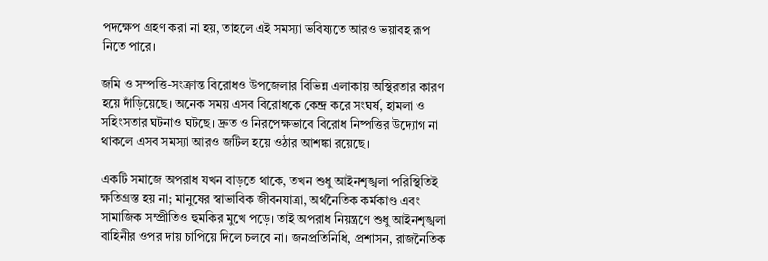পদক্ষেপ গ্রহণ করা না হয়, তাহলে এই সমস্যা ভবিষ্যতে আরও ভয়াবহ রূপ নিতে পারে।

জমি ও সম্পত্তি-সংক্রান্ত বিরোধও উপজেলার বিভিন্ন এলাকায় অস্থিরতার কারণ হয়ে দাঁড়িয়েছে। অনেক সময় এসব বিরোধকে কেন্দ্র করে সংঘর্ষ, হামলা ও সহিংসতার ঘটনাও ঘটছে। দ্রুত ও নিরপেক্ষভাবে বিরোধ নিষ্পত্তির উদ্যোগ না থাকলে এসব সমস্যা আরও জটিল হয়ে ওঠার আশঙ্কা রয়েছে।

একটি সমাজে অপরাধ যখন বাড়তে থাকে, তখন শুধু আইনশৃঙ্খলা পরিস্থিতিই ক্ষতিগ্রস্ত হয় না; মানুষের স্বাভাবিক জীবনযাত্রা, অর্থনৈতিক কর্মকাণ্ড এবং সামাজিক সম্প্রীতিও হুমকির মুখে পড়ে। তাই অপরাধ নিয়ন্ত্রণে শুধু আইনশৃঙ্খলা বাহিনীর ওপর দায় চাপিয়ে দিলে চলবে না। জনপ্রতিনিধি, প্রশাসন, রাজনৈতিক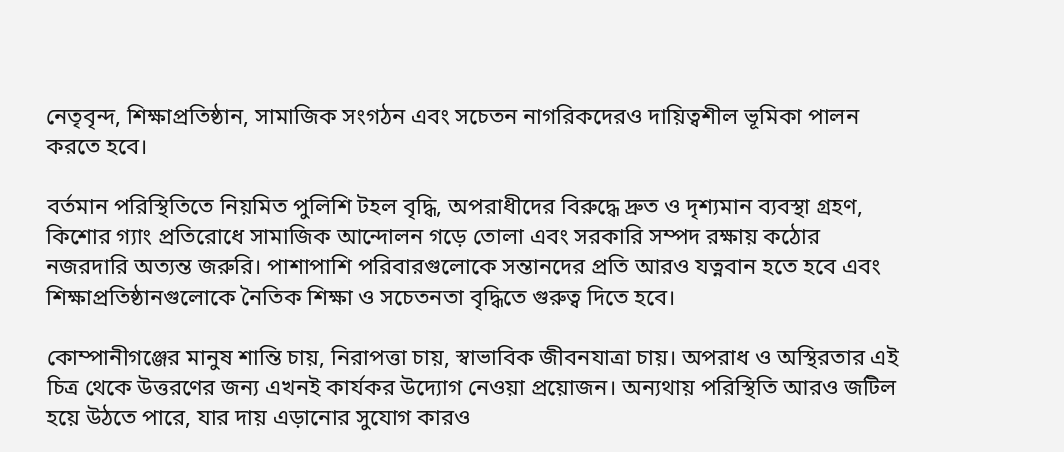নেতৃবৃন্দ, শিক্ষাপ্রতিষ্ঠান, সামাজিক সংগঠন এবং সচেতন নাগরিকদেরও দায়িত্বশীল ভূমিকা পালন করতে হবে।

বর্তমান পরিস্থিতিতে নিয়মিত পুলিশি টহল বৃদ্ধি, অপরাধীদের বিরুদ্ধে দ্রুত ও দৃশ্যমান ব্যবস্থা গ্রহণ, কিশোর গ্যাং প্রতিরোধে সামাজিক আন্দোলন গড়ে তোলা এবং সরকারি সম্পদ রক্ষায় কঠোর নজরদারি অত্যন্ত জরুরি। পাশাপাশি পরিবারগুলোকে সন্তানদের প্রতি আরও যত্নবান হতে হবে এবং শিক্ষাপ্রতিষ্ঠানগুলোকে নৈতিক শিক্ষা ও সচেতনতা বৃদ্ধিতে গুরুত্ব দিতে হবে।

কোম্পানীগঞ্জের মানুষ শান্তি চায়, নিরাপত্তা চায়, স্বাভাবিক জীবনযাত্রা চায়। অপরাধ ও অস্থিরতার এই চিত্র থেকে উত্তরণের জন্য এখনই কার্যকর উদ্যোগ নেওয়া প্রয়োজন। অন্যথায় পরিস্থিতি আরও জটিল হয়ে উঠতে পারে, যার দায় এড়ানোর সুযোগ কারও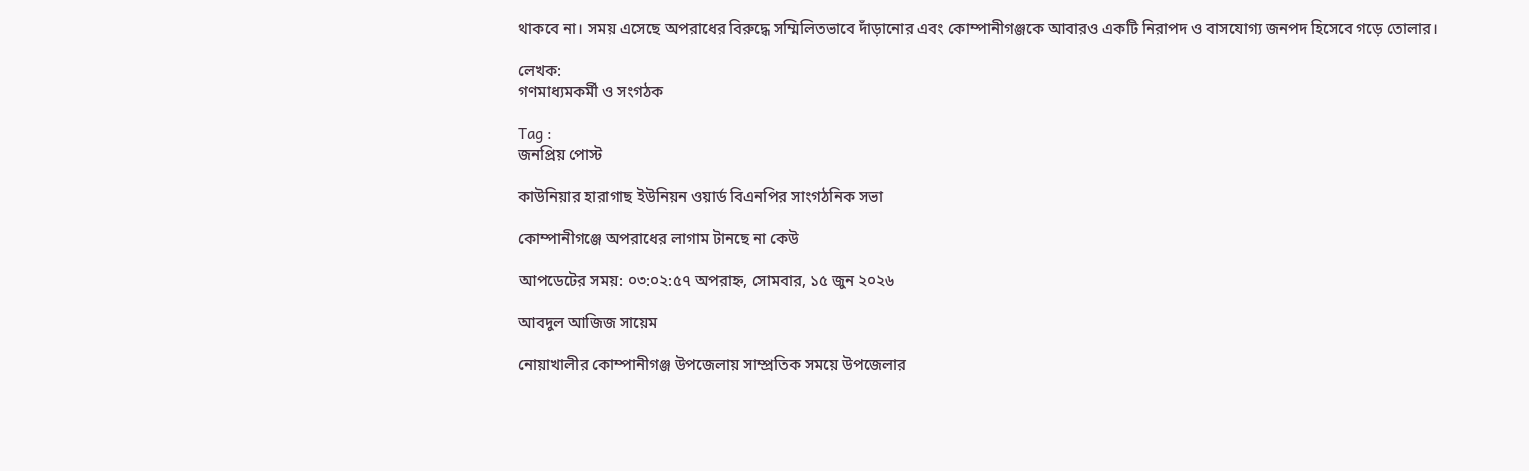থাকবে না। সময় এসেছে অপরাধের বিরুদ্ধে সম্মিলিতভাবে দাঁড়ানোর এবং কোম্পানীগঞ্জকে আবারও একটি নিরাপদ ও বাসযোগ্য জনপদ হিসেবে গড়ে তোলার।

লেখক:
গণমাধ্যমকর্মী ও সংগঠক

Tag :
জনপ্রিয় পোস্ট

কাউনিয়ার হারাগাছ ইউনিয়ন ওয়ার্ড বিএনপির সাংগঠনিক সভা

কোম্পানীগঞ্জে অপরাধের লাগাম টানছে না কেউ

আপডেটের সময়: ০৩:০২:৫৭ অপরাহ্ন, সোমবার, ১৫ জুন ২০২৬

আবদুল আজিজ সায়েম

নোয়াখালীর কোম্পানীগঞ্জ উপজেলায় সাম্প্রতিক সময়ে উপজেলার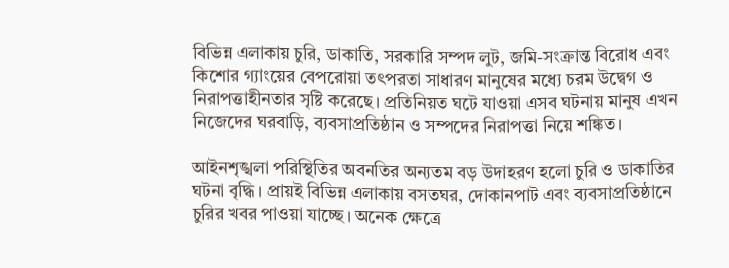বিভিন্ন এলাকায় চুরি, ডাকাতি, সরকারি সম্পদ লুট, জমি-সংক্রান্ত বিরোধ এবং কিশোর গ্যাংয়ের বেপরোয়া তৎপরতা সাধারণ মানুষের মধ্যে চরম উদ্বেগ ও নিরাপত্তাহীনতার সৃষ্টি করেছে। প্রতিনিয়ত ঘটে যাওয়া এসব ঘটনায় মানুষ এখন নিজেদের ঘরবাড়ি, ব্যবসাপ্রতিষ্ঠান ও সম্পদের নিরাপত্তা নিয়ে শঙ্কিত।

আইনশৃঙ্খলা পরিস্থিতির অবনতির অন্যতম বড় উদাহরণ হলো চুরি ও ডাকাতির ঘটনা বৃদ্ধি। প্রায়ই বিভিন্ন এলাকায় বসতঘর, দোকানপাট এবং ব্যবসাপ্রতিষ্ঠানে চুরির খবর পাওয়া যাচ্ছে। অনেক ক্ষেত্রে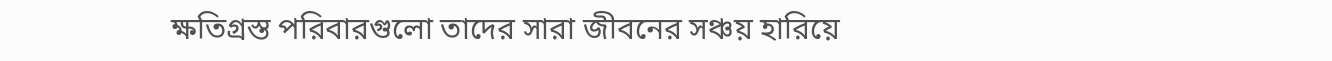ক্ষতিগ্রস্ত পরিবারগুলো তাদের সারা জীবনের সঞ্চয় হারিয়ে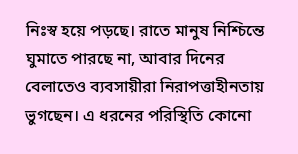নিঃস্ব হয়ে পড়ছে। রাতে মানুষ নিশ্চিন্তে ঘুমাতে পারছে না, আবার দিনের বেলাতেও ব্যবসায়ীরা নিরাপত্তাহীনতায় ভুগছেন। এ ধরনের পরিস্থিতি কোনো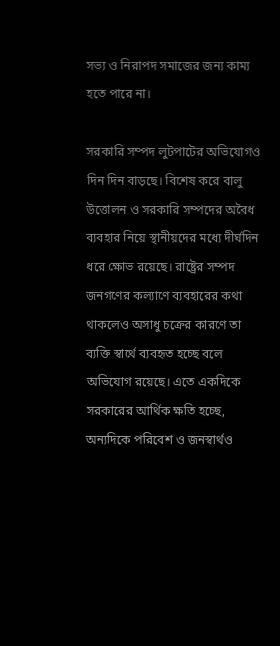সভ্য ও নিরাপদ সমাজের জন্য কাম্য হতে পারে না।

সরকারি সম্পদ লুটপাটের অভিযোগও দিন দিন বাড়ছে। বিশেষ করে বালু উত্তোলন ও সরকারি সম্পদের অবৈধ ব্যবহার নিয়ে স্থানীয়দের মধ্যে দীর্ঘদিন ধরে ক্ষোভ রয়েছে। রাষ্ট্রের সম্পদ জনগণের কল্যাণে ব্যবহারের কথা থাকলেও অসাধু চক্রের কারণে তা ব্যক্তি স্বার্থে ব্যবহৃত হচ্ছে বলে অভিযোগ রয়েছে। এতে একদিকে সরকারের আর্থিক ক্ষতি হচ্ছে, অন্যদিকে পরিবেশ ও জনস্বার্থও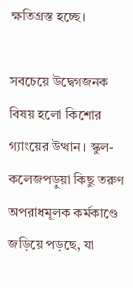ক্ষতিগ্রস্ত হচ্ছে।

সবচেয়ে উদ্বেগজনক বিষয় হলো কিশোর গ্যাংয়ের উত্থান। স্কুল-কলেজপড়ুয়া কিছু তরুণ অপরাধমূলক কর্মকাণ্ডে জড়িয়ে পড়ছে, যা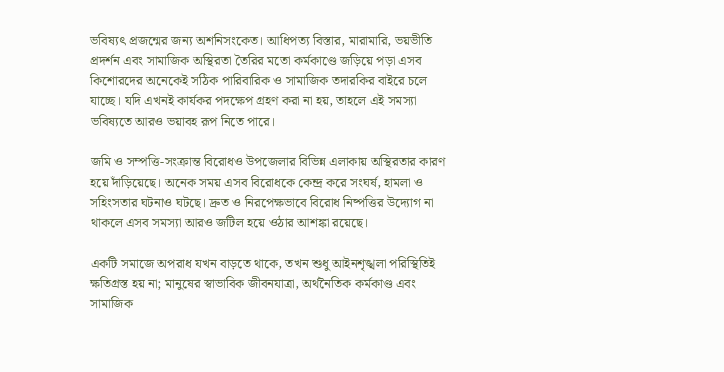ভবিষ্যৎ প্রজন্মের জন্য অশনিসংকেত। আধিপত্য বিস্তার, মারামারি, ভয়ভীতি প্রদর্শন এবং সামাজিক অস্থিরতা তৈরির মতো কর্মকাণ্ডে জড়িয়ে পড়া এসব কিশোরদের অনেকেই সঠিক পারিবারিক ও সামাজিক তদারকির বাইরে চলে যাচ্ছে। যদি এখনই কার্যকর পদক্ষেপ গ্রহণ করা না হয়, তাহলে এই সমস্যা ভবিষ্যতে আরও ভয়াবহ রূপ নিতে পারে।

জমি ও সম্পত্তি-সংক্রান্ত বিরোধও উপজেলার বিভিন্ন এলাকায় অস্থিরতার কারণ হয়ে দাঁড়িয়েছে। অনেক সময় এসব বিরোধকে কেন্দ্র করে সংঘর্ষ, হামলা ও সহিংসতার ঘটনাও ঘটছে। দ্রুত ও নিরপেক্ষভাবে বিরোধ নিষ্পত্তির উদ্যোগ না থাকলে এসব সমস্যা আরও জটিল হয়ে ওঠার আশঙ্কা রয়েছে।

একটি সমাজে অপরাধ যখন বাড়তে থাকে, তখন শুধু আইনশৃঙ্খলা পরিস্থিতিই ক্ষতিগ্রস্ত হয় না; মানুষের স্বাভাবিক জীবনযাত্রা, অর্থনৈতিক কর্মকাণ্ড এবং সামাজিক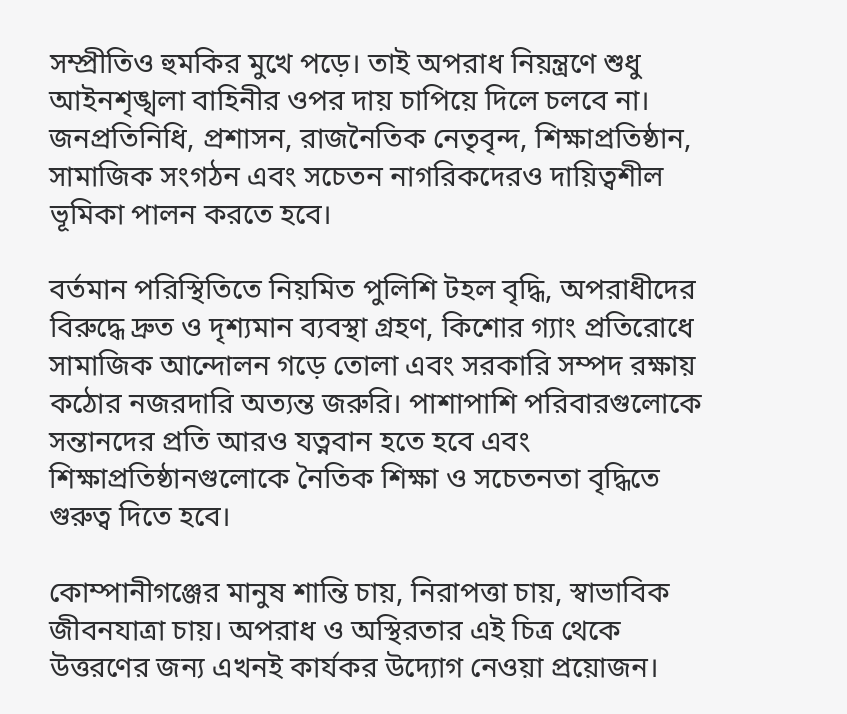সম্প্রীতিও হুমকির মুখে পড়ে। তাই অপরাধ নিয়ন্ত্রণে শুধু আইনশৃঙ্খলা বাহিনীর ওপর দায় চাপিয়ে দিলে চলবে না। জনপ্রতিনিধি, প্রশাসন, রাজনৈতিক নেতৃবৃন্দ, শিক্ষাপ্রতিষ্ঠান, সামাজিক সংগঠন এবং সচেতন নাগরিকদেরও দায়িত্বশীল ভূমিকা পালন করতে হবে।

বর্তমান পরিস্থিতিতে নিয়মিত পুলিশি টহল বৃদ্ধি, অপরাধীদের বিরুদ্ধে দ্রুত ও দৃশ্যমান ব্যবস্থা গ্রহণ, কিশোর গ্যাং প্রতিরোধে সামাজিক আন্দোলন গড়ে তোলা এবং সরকারি সম্পদ রক্ষায় কঠোর নজরদারি অত্যন্ত জরুরি। পাশাপাশি পরিবারগুলোকে সন্তানদের প্রতি আরও যত্নবান হতে হবে এবং শিক্ষাপ্রতিষ্ঠানগুলোকে নৈতিক শিক্ষা ও সচেতনতা বৃদ্ধিতে গুরুত্ব দিতে হবে।

কোম্পানীগঞ্জের মানুষ শান্তি চায়, নিরাপত্তা চায়, স্বাভাবিক জীবনযাত্রা চায়। অপরাধ ও অস্থিরতার এই চিত্র থেকে উত্তরণের জন্য এখনই কার্যকর উদ্যোগ নেওয়া প্রয়োজন।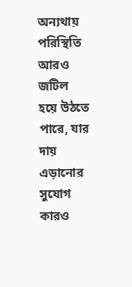অন্যথায় পরিস্থিতি আরও জটিল হয়ে উঠতে পারে, যার দায় এড়ানোর সুযোগ কারও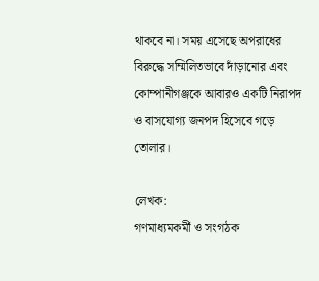থাকবে না। সময় এসেছে অপরাধের বিরুদ্ধে সম্মিলিতভাবে দাঁড়ানোর এবং কোম্পানীগঞ্জকে আবারও একটি নিরাপদ ও বাসযোগ্য জনপদ হিসেবে গড়ে তোলার।

লেখক:
গণমাধ্যমকর্মী ও সংগঠক